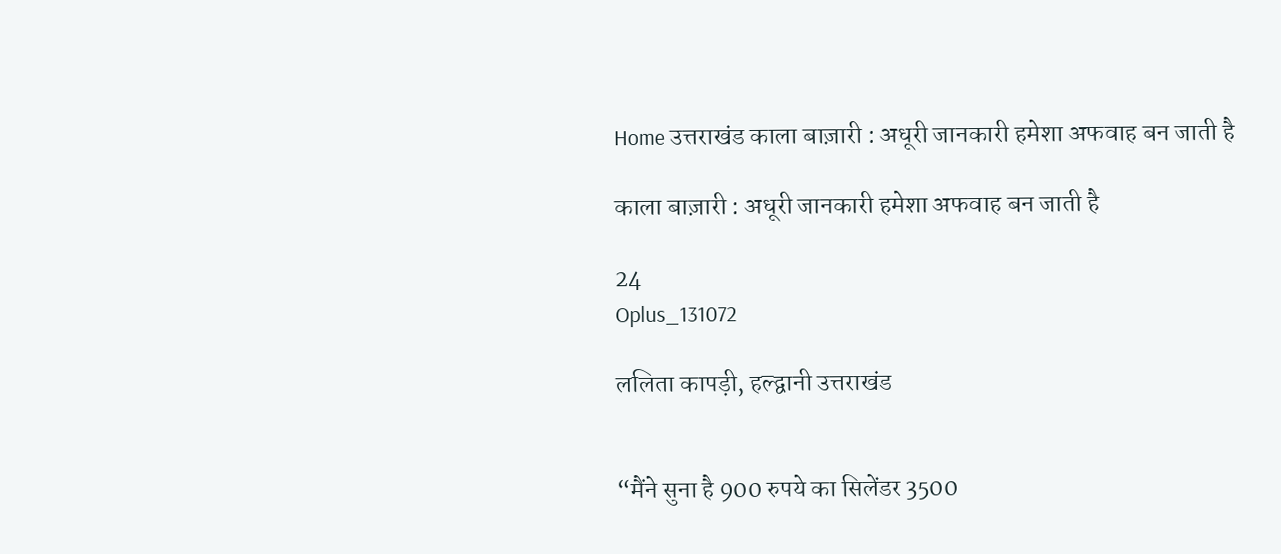Home उत्तराखंड काला बाज़ारी : अधूरी जानकारी हमेशा अफवाह बन जाती है

काला बाज़ारी : अधूरी जानकारी हमेशा अफवाह बन जाती है

24
Oplus_131072

ललिता कापड़ी, हल्द्वानी उत्तराखंड


“मैंने सुना है 900 रुपये का सिलेंडर 3500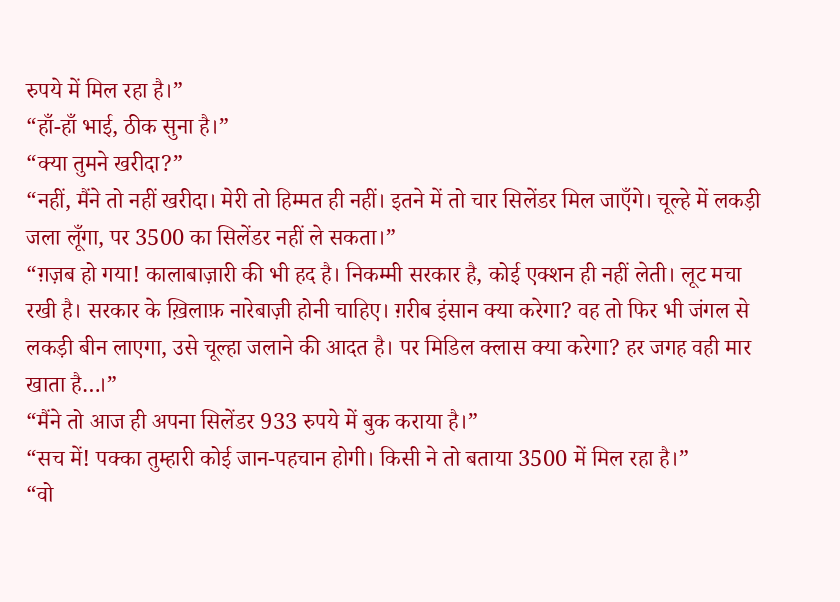रुपये में मिल रहा है।”
“हाँ-हाँ भाई, ठीक सुना है।”
“क्या तुमने खरीदा?”
“नहीं, मैंने तो नहीं खरीदा। मेरी तो हिम्मत ही नहीं। इतने में तो चार सिलेंडर मिल जाएँगे। चूल्हे में लकड़ी जला लूँगा, पर 3500 का सिलेंडर नहीं ले सकता।”
“ग़ज़ब हो गया! कालाबाज़ारी की भी हद है। निकम्मी सरकार है, कोई एक्शन ही नहीं लेती। लूट मचा रखी है। सरकार के ख़िलाफ़ नारेबाज़ी होनी चाहिए। ग़रीब इंसान क्या करेगा? वह तो फिर भी जंगल से लकड़ी बीन लाएगा, उसे चूल्हा जलाने की आदत है। पर मिडिल क्लास क्या करेगा? हर जगह वही मार खाता है…।”
“मैंने तो आज ही अपना सिलेंडर 933 रुपये में बुक कराया है।”
“सच में! पक्का तुम्हारी कोई जान-पहचान होगी। किसी ने तो बताया 3500 में मिल रहा है।”
“वो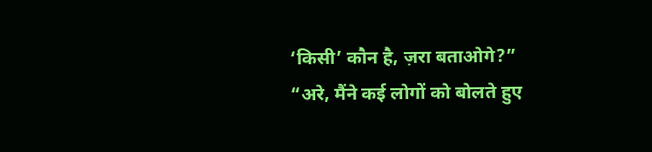‘किसी’ कौन है, ज़रा बताओगे?”
“अरे, मैंने कई लोगों को बोलते हुए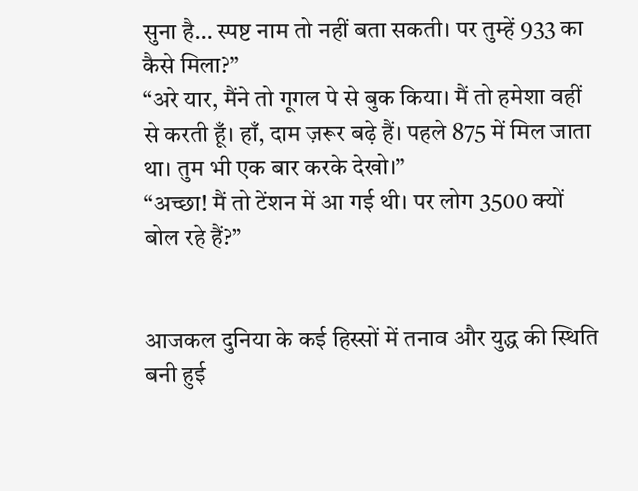सुना है… स्पष्ट नाम तो नहीं बता सकती। पर तुम्हें 933 का कैसे मिला?”
“अरे यार, मैंने तो गूगल पे से बुक किया। मैं तो हमेशा वहीं से करती हूँ। हाँ, दाम ज़रूर बढ़े हैं। पहले 875 में मिल जाता था। तुम भी एक बार करके देखो।”
“अच्छा! मैं तो टेंशन में आ गई थी। पर लोग 3500 क्यों बोल रहे हैं?”


आजकल दुनिया के कई हिस्सों में तनाव और युद्ध की स्थिति बनी हुई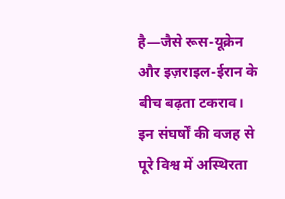है—जैसे रूस-यूक्रेन और इज़राइल-ईरान के बीच बढ़ता टकराव। इन संघर्षों की वजह से पूरे विश्व में अस्थिरता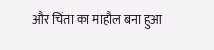और चिंता का माहौल बना हुआ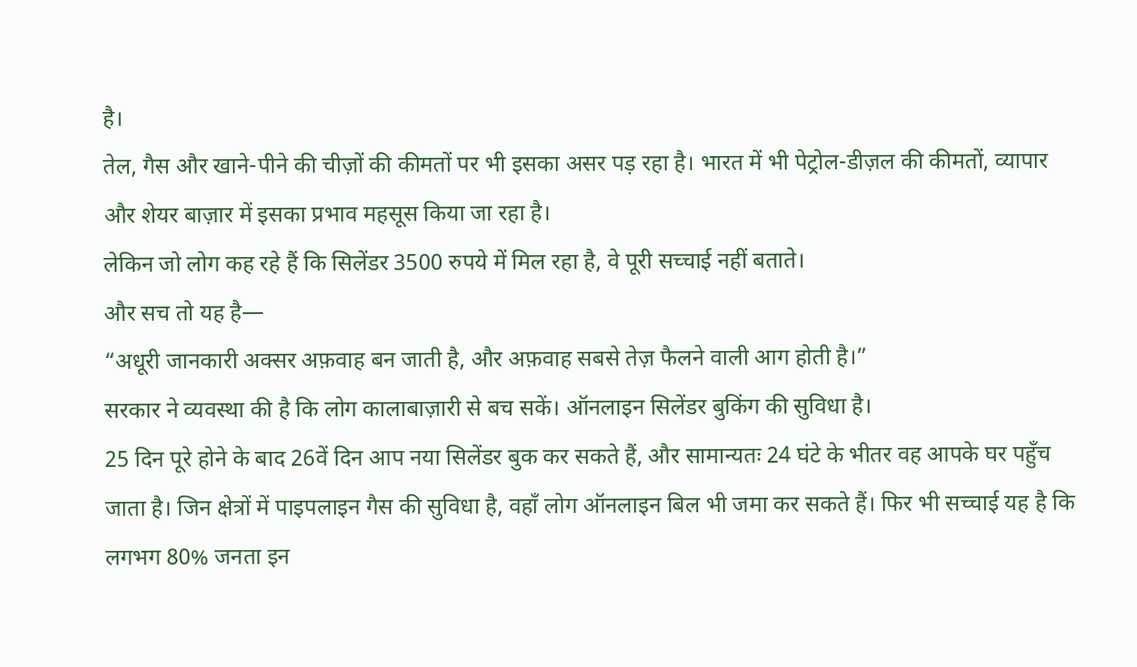है।
तेल, गैस और खाने-पीने की चीज़ों की कीमतों पर भी इसका असर पड़ रहा है। भारत में भी पेट्रोल-डीज़ल की कीमतों, व्यापार और शेयर बाज़ार में इसका प्रभाव महसूस किया जा रहा है।
लेकिन जो लोग कह रहे हैं कि सिलेंडर 3500 रुपये में मिल रहा है, वे पूरी सच्चाई नहीं बताते।
और सच तो यह है—
“अधूरी जानकारी अक्सर अफ़वाह बन जाती है, और अफ़वाह सबसे तेज़ फैलने वाली आग होती है।”
सरकार ने व्यवस्था की है कि लोग कालाबाज़ारी से बच सकें। ऑनलाइन सिलेंडर बुकिंग की सुविधा है।
25 दिन पूरे होने के बाद 26वें दिन आप नया सिलेंडर बुक कर सकते हैं, और सामान्यतः 24 घंटे के भीतर वह आपके घर पहुँच जाता है। जिन क्षेत्रों में पाइपलाइन गैस की सुविधा है, वहाँ लोग ऑनलाइन बिल भी जमा कर सकते हैं। फिर भी सच्चाई यह है कि लगभग 80% जनता इन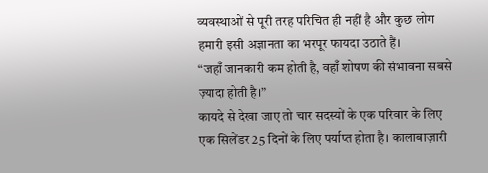व्यवस्थाओं से पूरी तरह परिचित ही नहीं है और कुछ लोग हमारी इसी अज्ञानता का भरपूर फायदा उठाते हैं।
“जहाँ जानकारी कम होती है, वहाँ शोषण की संभावना सबसे ज़्यादा होती है।”
कायदे से देखा जाए तो चार सदस्यों के एक परिवार के लिए एक सिलेंडर 25 दिनों के लिए पर्याप्त होता है। कालाबाज़ारी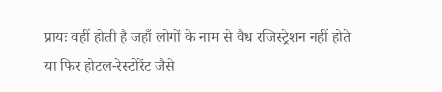प्रायः वहीं होती है जहाँ लोगों के नाम से वैध रजिस्ट्रेशन नहीं होते या फिर होटल-रेस्टोरेंट जैसे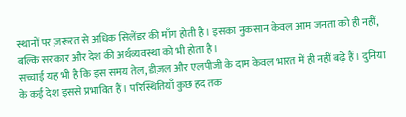स्थानों पर ज़रूरत से अधिक सिलेंडर की माँग होती है। इसका नुकसान केवल आम जनता को ही नहीं, बल्कि सरकार और देश की अर्थव्यवस्था को भी होता है।
सच्चाई यह भी है कि इस समय तेल, डीज़ल और एलपीजी के दाम केवल भारत में ही नहीं बढ़े हैं। दुनिया के कई देश इससे प्रभावित हैं। परिस्थितियाँ कुछ हद तक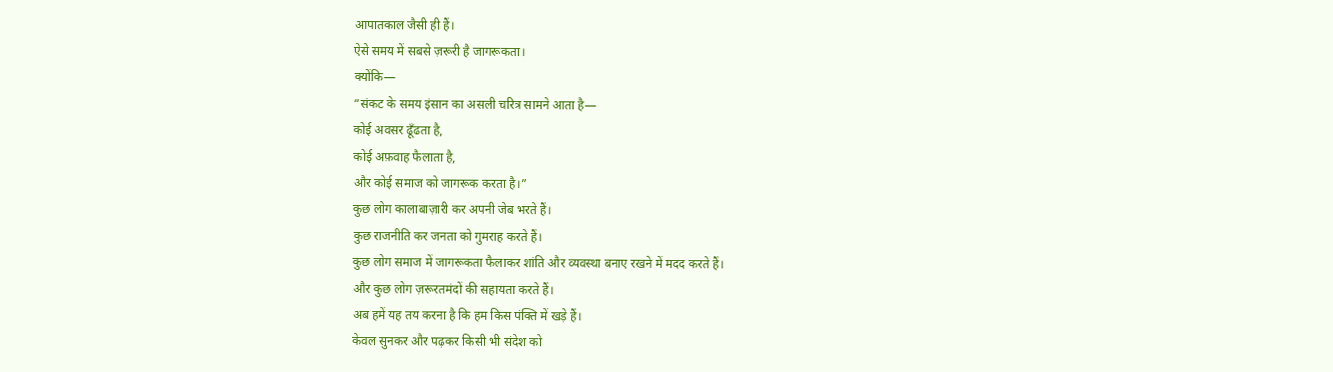आपातकाल जैसी ही हैं।
ऐसे समय में सबसे ज़रूरी है जागरूकता।
क्योंकि—
“संकट के समय इंसान का असली चरित्र सामने आता है—
कोई अवसर ढूँढता है,
कोई अफ़वाह फैलाता है,
और कोई समाज को जागरूक करता है।”
कुछ लोग कालाबाज़ारी कर अपनी जेब भरते हैं।
कुछ राजनीति कर जनता को गुमराह करते हैं।
कुछ लोग समाज में जागरूकता फैलाकर शांति और व्यवस्था बनाए रखने में मदद करते हैं।
और कुछ लोग ज़रूरतमंदों की सहायता करते हैं।
अब हमें यह तय करना है कि हम किस पंक्ति में खड़े हैं।
केवल सुनकर और पढ़कर किसी भी संदेश को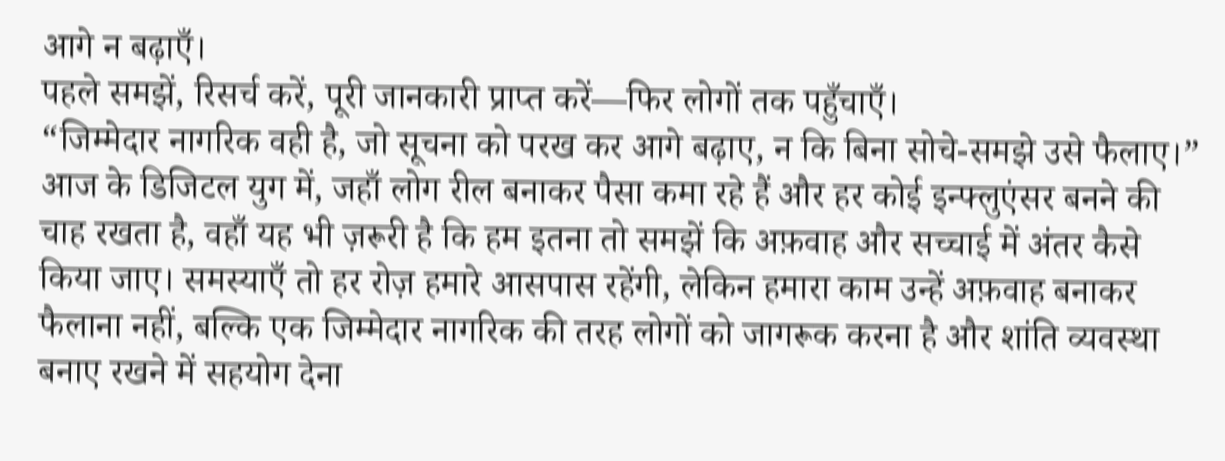आगे न बढ़ाएँ।
पहले समझें, रिसर्च करें, पूरी जानकारी प्राप्त करें—फिर लोगों तक पहुँचाएँ।
“जिम्मेदार नागरिक वही है, जो सूचना को परख कर आगे बढ़ाए, न कि बिना सोचे-समझे उसे फैलाए।”
आज के डिजिटल युग में, जहाँ लोग रील बनाकर पैसा कमा रहे हैं और हर कोई इन्फ्लुएंसर बनने की चाह रखता है, वहाँ यह भी ज़रूरी है कि हम इतना तो समझें कि अफ़वाह और सच्चाई में अंतर कैसे किया जाए। समस्याएँ तो हर रोज़ हमारे आसपास रहेंगी, लेकिन हमारा काम उन्हें अफ़वाह बनाकर फैलाना नहीं, बल्कि एक जिम्मेदार नागरिक की तरह लोगों को जागरूक करना है और शांति व्यवस्था बनाए रखने में सहयोग देना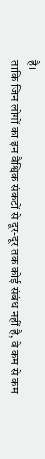है।
ताकि जिन लोगों का इन वैश्विक संकटों से दूर-दूर तक कोई संबंध नहीं है, वे कम से कम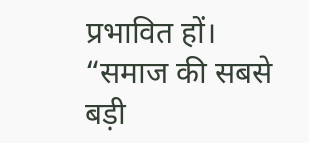प्रभावित हों।
“समाज की सबसे बड़ी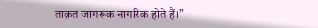ताक़त जागरूक नागरिक होते हैं।”